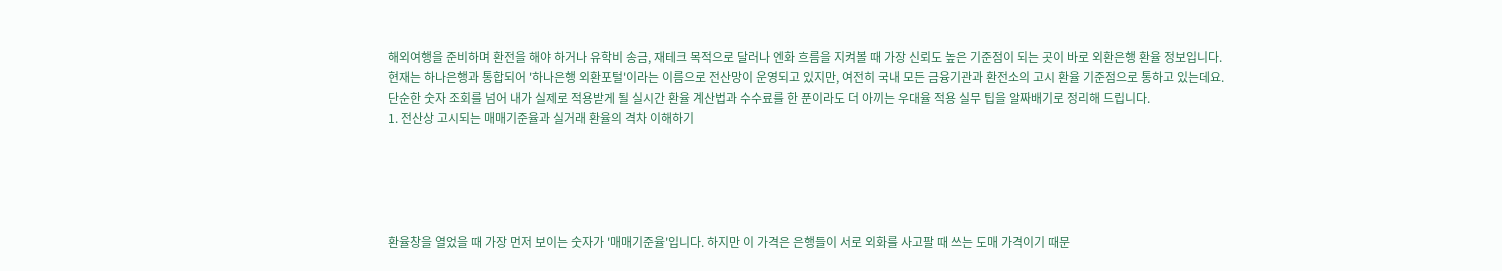해외여행을 준비하며 환전을 해야 하거나 유학비 송금, 재테크 목적으로 달러나 엔화 흐름을 지켜볼 때 가장 신뢰도 높은 기준점이 되는 곳이 바로 외환은행 환율 정보입니다.
현재는 하나은행과 통합되어 '하나은행 외환포털'이라는 이름으로 전산망이 운영되고 있지만, 여전히 국내 모든 금융기관과 환전소의 고시 환율 기준점으로 통하고 있는데요.
단순한 숫자 조회를 넘어 내가 실제로 적용받게 될 실시간 환율 계산법과 수수료를 한 푼이라도 더 아끼는 우대율 적용 실무 팁을 알짜배기로 정리해 드립니다.
1. 전산상 고시되는 매매기준율과 실거래 환율의 격차 이해하기





환율창을 열었을 때 가장 먼저 보이는 숫자가 '매매기준율'입니다. 하지만 이 가격은 은행들이 서로 외화를 사고팔 때 쓰는 도매 가격이기 때문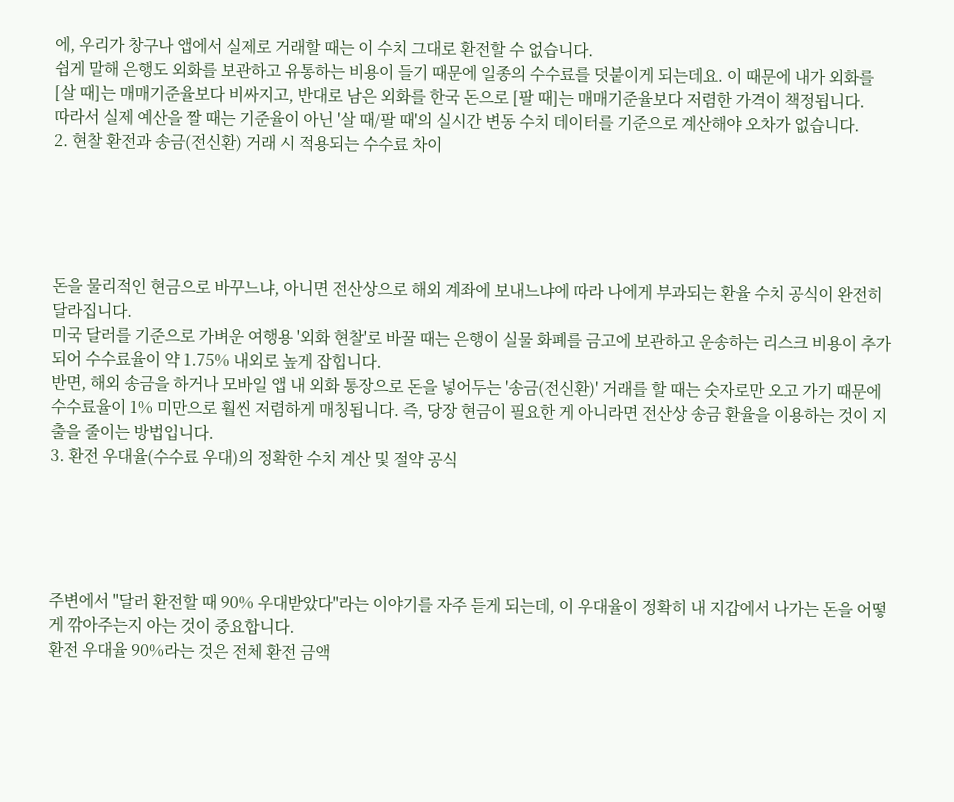에, 우리가 창구나 앱에서 실제로 거래할 때는 이 수치 그대로 환전할 수 없습니다.
쉽게 말해 은행도 외화를 보관하고 유통하는 비용이 들기 때문에 일종의 수수료를 덧붙이게 되는데요. 이 때문에 내가 외화를 [살 때]는 매매기준율보다 비싸지고, 반대로 남은 외화를 한국 돈으로 [팔 때]는 매매기준율보다 저렴한 가격이 책정됩니다.
따라서 실제 예산을 짤 때는 기준율이 아닌 '살 때/팔 때'의 실시간 변동 수치 데이터를 기준으로 계산해야 오차가 없습니다.
2. 현찰 환전과 송금(전신환) 거래 시 적용되는 수수료 차이





돈을 물리적인 현금으로 바꾸느냐, 아니면 전산상으로 해외 계좌에 보내느냐에 따라 나에게 부과되는 환율 수치 공식이 완전히 달라집니다.
미국 달러를 기준으로 가벼운 여행용 '외화 현찰'로 바꿀 때는 은행이 실물 화폐를 금고에 보관하고 운송하는 리스크 비용이 추가되어 수수료율이 약 1.75% 내외로 높게 잡힙니다.
반면, 해외 송금을 하거나 모바일 앱 내 외화 통장으로 돈을 넣어두는 '송금(전신환)' 거래를 할 때는 숫자로만 오고 가기 때문에 수수료율이 1% 미만으로 훨씬 저렴하게 매칭됩니다. 즉, 당장 현금이 필요한 게 아니라면 전산상 송금 환율을 이용하는 것이 지출을 줄이는 방법입니다.
3. 환전 우대율(수수료 우대)의 정확한 수치 계산 및 절약 공식





주변에서 "달러 환전할 때 90% 우대받았다"라는 이야기를 자주 듣게 되는데, 이 우대율이 정확히 내 지갑에서 나가는 돈을 어떻게 깎아주는지 아는 것이 중요합니다.
환전 우대율 90%라는 것은 전체 환전 금액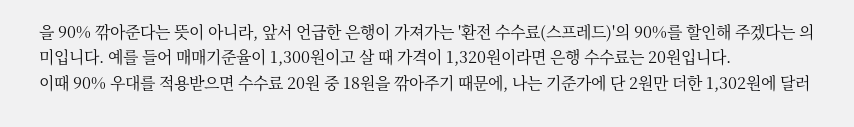을 90% 깎아준다는 뜻이 아니라, 앞서 언급한 은행이 가져가는 '환전 수수료(스프레드)'의 90%를 할인해 주겠다는 의미입니다. 예를 들어 매매기준율이 1,300원이고 살 때 가격이 1,320원이라면 은행 수수료는 20원입니다.
이때 90% 우대를 적용받으면 수수료 20원 중 18원을 깎아주기 때문에, 나는 기준가에 단 2원만 더한 1,302원에 달러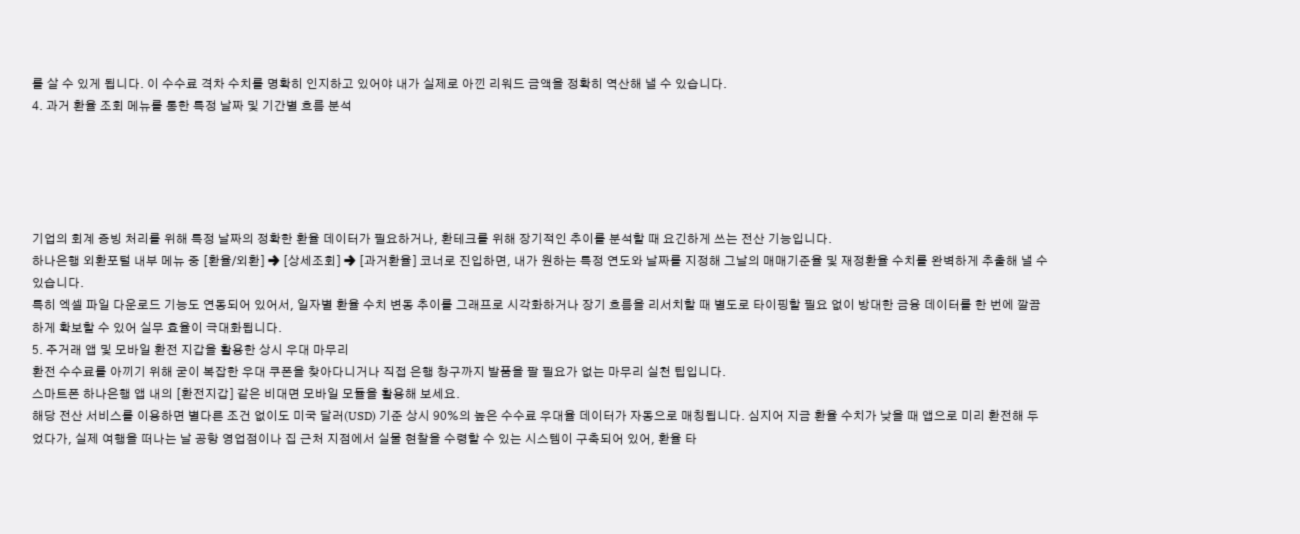를 살 수 있게 됩니다. 이 수수료 격차 수치를 명확히 인지하고 있어야 내가 실제로 아낀 리워드 금액을 정확히 역산해 낼 수 있습니다.
4. 과거 환율 조회 메뉴를 통한 특정 날짜 및 기간별 흐름 분석





기업의 회계 증빙 처리를 위해 특정 날짜의 정확한 환율 데이터가 필요하거나, 환테크를 위해 장기적인 추이를 분석할 때 요긴하게 쓰는 전산 기능입니다.
하나은행 외환포털 내부 메뉴 중 [환율/외환] ➔ [상세조회] ➔ [과거환율] 코너로 진입하면, 내가 원하는 특정 연도와 날짜를 지정해 그날의 매매기준율 및 재정환율 수치를 완벽하게 추출해 낼 수 있습니다.
특히 엑셀 파일 다운로드 기능도 연동되어 있어서, 일자별 환율 수치 변동 추이를 그래프로 시각화하거나 장기 흐름을 리서치할 때 별도로 타이핑할 필요 없이 방대한 금융 데이터를 한 번에 깔끔하게 확보할 수 있어 실무 효율이 극대화됩니다.
5. 주거래 앱 및 모바일 환전 지갑을 활용한 상시 우대 마무리
환전 수수료를 아끼기 위해 굳이 복잡한 우대 쿠폰을 찾아다니거나 직접 은행 창구까지 발품을 팔 필요가 없는 마무리 실천 팁입니다.
스마트폰 하나은행 앱 내의 [환전지갑] 같은 비대면 모바일 모듈을 활용해 보세요.
해당 전산 서비스를 이용하면 별다른 조건 없이도 미국 달러(USD) 기준 상시 90%의 높은 수수료 우대율 데이터가 자동으로 매칭됩니다. 심지어 지금 환율 수치가 낮을 때 앱으로 미리 환전해 두었다가, 실제 여행을 떠나는 날 공항 영업점이나 집 근처 지점에서 실물 현찰을 수령할 수 있는 시스템이 구축되어 있어, 환율 타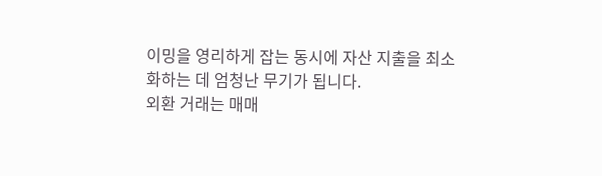이밍을 영리하게 잡는 동시에 자산 지출을 최소화하는 데 엄청난 무기가 됩니다.
외환 거래는 매매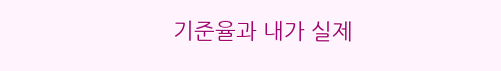기준율과 내가 실제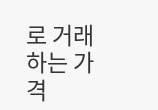로 거래하는 가격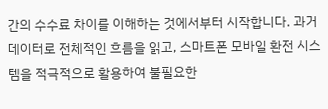간의 수수료 차이를 이해하는 것에서부터 시작합니다. 과거 데이터로 전체적인 흐름을 읽고, 스마트폰 모바일 환전 시스템을 적극적으로 활용하여 불필요한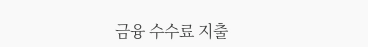금융 수수료 지출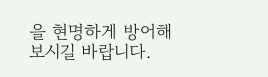을 현명하게 방어해 보시길 바랍니다.